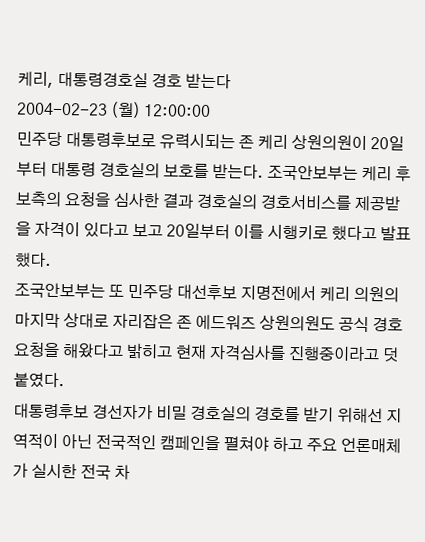케리, 대통령경호실 경호 받는다
2004-02-23 (월) 12:00:00
민주당 대통령후보로 유력시되는 존 케리 상원의원이 20일부터 대통령 경호실의 보호를 받는다. 조국안보부는 케리 후보측의 요청을 심사한 결과 경호실의 경호서비스를 제공받을 자격이 있다고 보고 20일부터 이를 시행키로 했다고 발표했다.
조국안보부는 또 민주당 대선후보 지명전에서 케리 의원의 마지막 상대로 자리잡은 존 에드워즈 상원의원도 공식 경호 요청을 해왔다고 밝히고 현재 자격심사를 진행중이라고 덧붙였다.
대통령후보 경선자가 비밀 경호실의 경호를 받기 위해선 지역적이 아닌 전국적인 캠페인을 펼쳐야 하고 주요 언론매체가 실시한 전국 차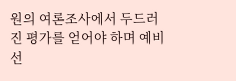원의 여론조사에서 두드러진 평가를 얻어야 하며 예비선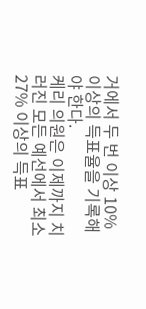거에서 두 번 이상 10% 이상의 득표율을 기록해야 한다.
케리 의원은 이제까지 치러진 모든 예선에서 최소 27% 이상의 득표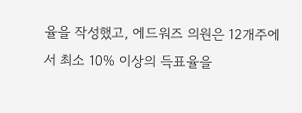율을 작성했고, 에드워즈 의원은 12개주에서 최소 10% 이상의 득표율을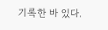기록한 바 있다.